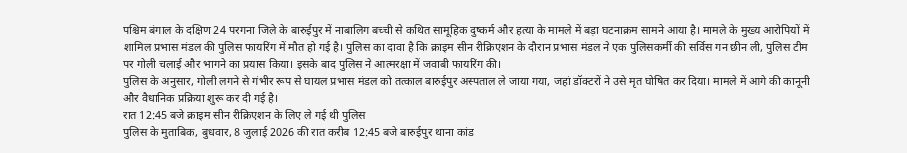पश्चिम बंगाल के दक्षिण 24 परगना जिले के बारुईपुर में नाबालिग बच्ची से कथित सामूहिक दुष्कर्म और हत्या के मामले में बड़ा घटनाक्रम सामने आया है। मामले के मुख्य आरोपियों में शामिल प्रभास मंडल की पुलिस फायरिंग में मौत हो गई है। पुलिस का दावा है कि क्राइम सीन रीक्रिएशन के दौरान प्रभास मंडल ने एक पुलिसकर्मी की सर्विस गन छीन ली, पुलिस टीम पर गोली चलाई और भागने का प्रयास किया। इसके बाद पुलिस ने आत्मरक्षा में जवाबी फायरिंग की।
पुलिस के अनुसार, गोली लगने से गंभीर रूप से घायल प्रभास मंडल को तत्काल बारुईपुर अस्पताल ले जाया गया, जहां डॉक्टरों ने उसे मृत घोषित कर दिया। मामले में आगे की कानूनी और वैधानिक प्रक्रिया शुरू कर दी गई है।
रात 12:45 बजे क्राइम सीन रीक्रिएशन के लिए ले गई थी पुलिस
पुलिस के मुताबिक, बुधवार, 8 जुलाई 2026 की रात करीब 12:45 बजे बारुईपुर थाना कांड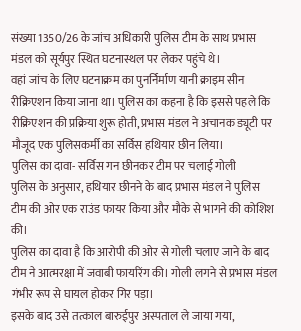संख्या 1350/26 के जांच अधिकारी पुलिस टीम के साथ प्रभास मंडल को सूर्यपुर स्थित घटनास्थल पर लेकर पहुंचे थे।
वहां जांच के लिए घटनाक्रम का पुनर्निर्माण यानी क्राइम सीन रीक्रिएशन किया जाना था। पुलिस का कहना है कि इससे पहले कि रीक्रिएशन की प्रक्रिया शुरू होती, प्रभास मंडल ने अचानक ड्यूटी पर मौजूद एक पुलिसकर्मी का सर्विस हथियार छीन लिया।
पुलिस का दावा- सर्विस गन छीनकर टीम पर चलाई गोली
पुलिस के अनुसार, हथियार छीनने के बाद प्रभास मंडल ने पुलिस टीम की ओर एक राउंड फायर किया और मौके से भागने की कोशिश की।
पुलिस का दावा है कि आरोपी की ओर से गोली चलाए जाने के बाद टीम ने आत्मरक्षा में जवाबी फायरिंग की। गोली लगने से प्रभास मंडल गंभीर रूप से घायल होकर गिर पड़ा।
इसके बाद उसे तत्काल बारुईपुर अस्पताल ले जाया गया,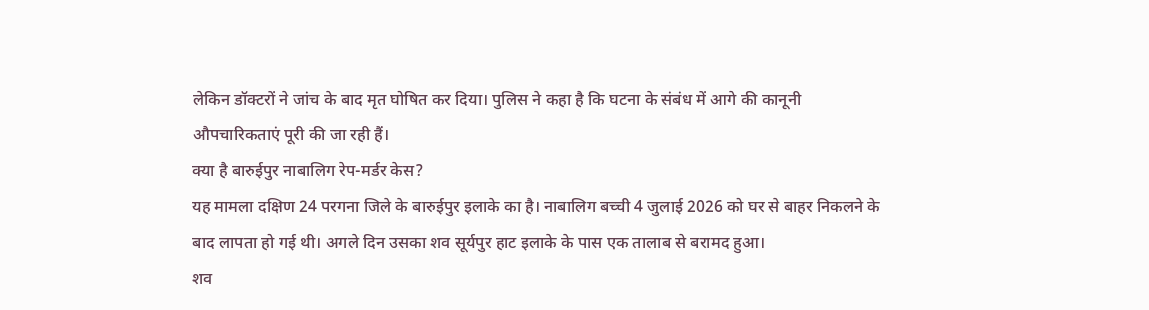लेकिन डॉक्टरों ने जांच के बाद मृत घोषित कर दिया। पुलिस ने कहा है कि घटना के संबंध में आगे की कानूनी औपचारिकताएं पूरी की जा रही हैं।
क्या है बारुईपुर नाबालिग रेप-मर्डर केस?
यह मामला दक्षिण 24 परगना जिले के बारुईपुर इलाके का है। नाबालिग बच्ची 4 जुलाई 2026 को घर से बाहर निकलने के बाद लापता हो गई थी। अगले दिन उसका शव सूर्यपुर हाट इलाके के पास एक तालाब से बरामद हुआ।
शव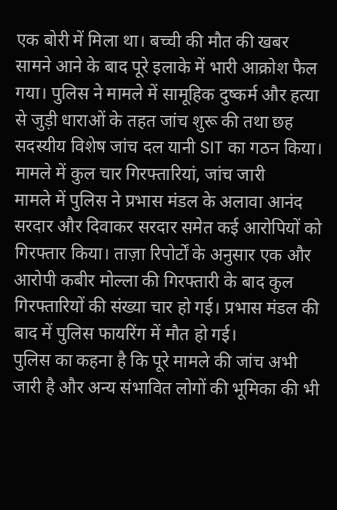एक बोरी में मिला था। बच्ची की मौत की खबर सामने आने के बाद पूरे इलाके में भारी आक्रोश फैल गया। पुलिस ने मामले में सामूहिक दुष्कर्म और हत्या से जुड़ी धाराओं के तहत जांच शुरू की तथा छह सदस्यीय विशेष जांच दल यानी SIT का गठन किया।
मामले में कुल चार गिरफ्तारियां, जांच जारी
मामले में पुलिस ने प्रभास मंडल के अलावा आनंद सरदार और दिवाकर सरदार समेत कई आरोपियों को गिरफ्तार किया। ताज़ा रिपोर्टों के अनुसार एक और आरोपी कबीर मोल्ला की गिरफ्तारी के बाद कुल गिरफ्तारियों की संख्या चार हो गई। प्रभास मंडल की बाद में पुलिस फायरिंग में मौत हो गई।
पुलिस का कहना है कि पूरे मामले की जांच अभी जारी है और अन्य संभावित लोगों की भूमिका की भी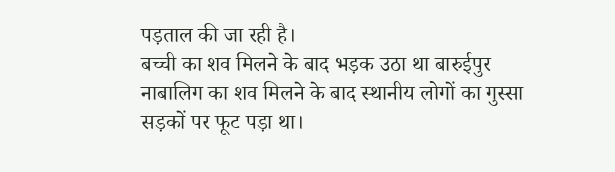पड़ताल की जा रही है।
बच्ची का शव मिलने के बाद भड़क उठा था बारुईपुर
नाबालिग का शव मिलने के बाद स्थानीय लोगों का गुस्सा सड़कों पर फूट पड़ा था।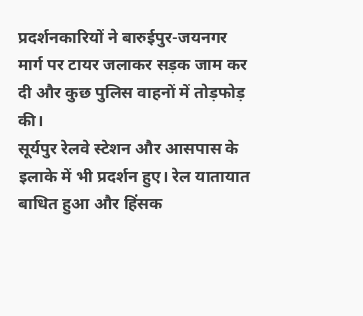प्रदर्शनकारियों ने बारुईपुर-जयनगर मार्ग पर टायर जलाकर सड़क जाम कर दी और कुछ पुलिस वाहनों में तोड़फोड़ की।
सूर्यपुर रेलवे स्टेशन और आसपास के इलाके में भी प्रदर्शन हुए। रेल यातायात बाधित हुआ और हिंसक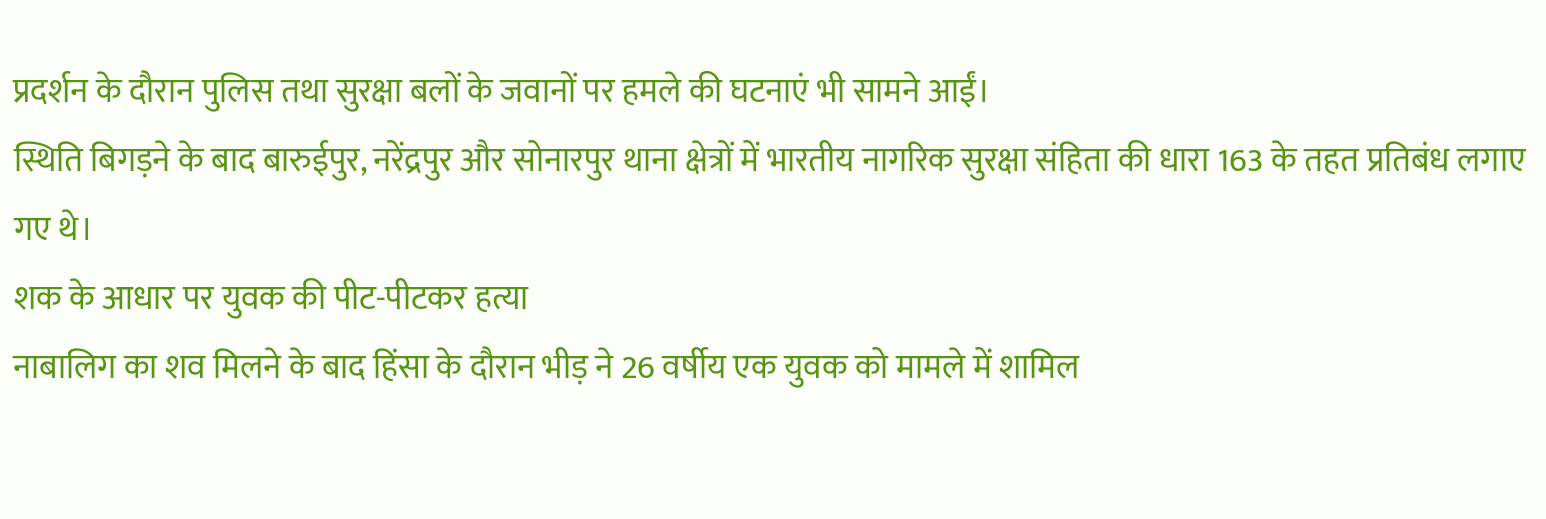प्रदर्शन के दौरान पुलिस तथा सुरक्षा बलों के जवानों पर हमले की घटनाएं भी सामने आईं।
स्थिति बिगड़ने के बाद बारुईपुर, नरेंद्रपुर और सोनारपुर थाना क्षेत्रों में भारतीय नागरिक सुरक्षा संहिता की धारा 163 के तहत प्रतिबंध लगाए गए थे।
शक के आधार पर युवक की पीट-पीटकर हत्या
नाबालिग का शव मिलने के बाद हिंसा के दौरान भीड़ ने 26 वर्षीय एक युवक को मामले में शामिल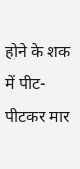होने के शक में पीट-पीटकर मार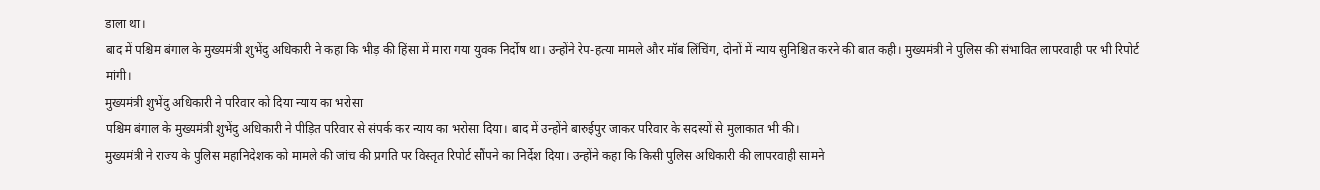डाला था।
बाद में पश्चिम बंगाल के मुख्यमंत्री शुभेंदु अधिकारी ने कहा कि भीड़ की हिंसा में मारा गया युवक निर्दोष था। उन्होंने रेप-हत्या मामले और मॉब लिंचिंग, दोनों में न्याय सुनिश्चित करने की बात कही। मुख्यमंत्री ने पुलिस की संभावित लापरवाही पर भी रिपोर्ट मांगी।
मुख्यमंत्री शुभेंदु अधिकारी ने परिवार को दिया न्याय का भरोसा
पश्चिम बंगाल के मुख्यमंत्री शुभेंदु अधिकारी ने पीड़ित परिवार से संपर्क कर न्याय का भरोसा दिया। बाद में उन्होंने बारुईपुर जाकर परिवार के सदस्यों से मुलाकात भी की।
मुख्यमंत्री ने राज्य के पुलिस महानिदेशक को मामले की जांच की प्रगति पर विस्तृत रिपोर्ट सौंपने का निर्देश दिया। उन्होंने कहा कि किसी पुलिस अधिकारी की लापरवाही सामने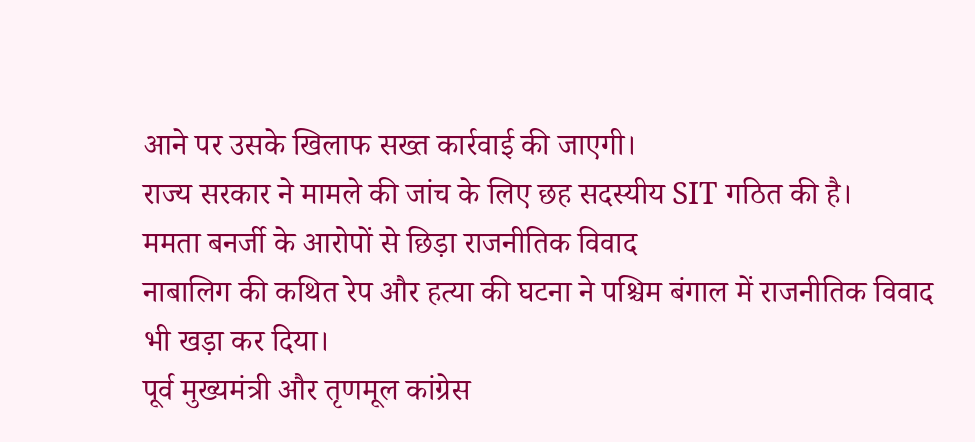आने पर उसके खिलाफ सख्त कार्रवाई की जाएगी।
राज्य सरकार ने मामले की जांच के लिए छह सदस्यीय SIT गठित की है।
ममता बनर्जी के आरोपों से छिड़ा राजनीतिक विवाद
नाबालिग की कथित रेप और हत्या की घटना ने पश्चिम बंगाल में राजनीतिक विवाद भी खड़ा कर दिया।
पूर्व मुख्यमंत्री और तृणमूल कांग्रेस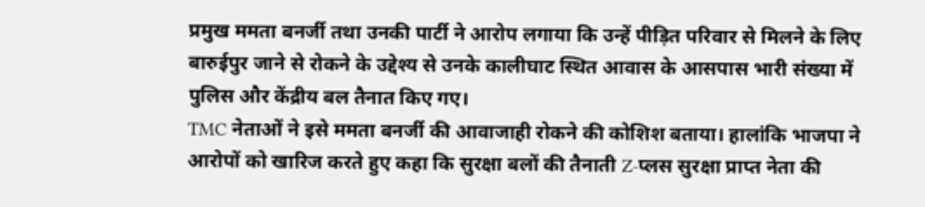प्रमुख ममता बनर्जी तथा उनकी पार्टी ने आरोप लगाया कि उन्हें पीड़ित परिवार से मिलने के लिए बारुईपुर जाने से रोकने के उद्देश्य से उनके कालीघाट स्थित आवास के आसपास भारी संख्या में पुलिस और केंद्रीय बल तैनात किए गए।
TMC नेताओं ने इसे ममता बनर्जी की आवाजाही रोकने की कोशिश बताया। हालांकि भाजपा ने आरोपों को खारिज करते हुए कहा कि सुरक्षा बलों की तैनाती Z-प्लस सुरक्षा प्राप्त नेता की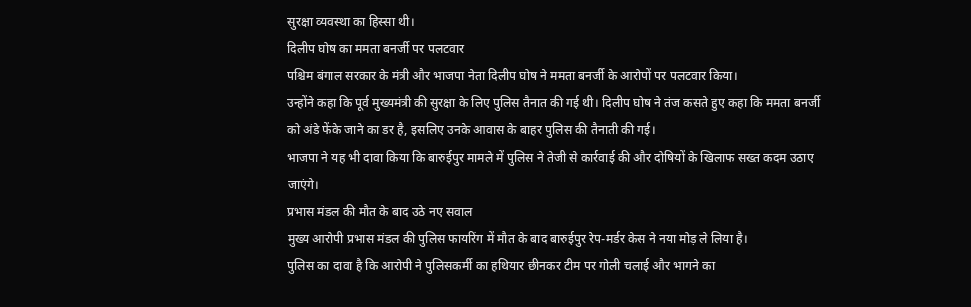सुरक्षा व्यवस्था का हिस्सा थी।
दिलीप घोष का ममता बनर्जी पर पलटवार
पश्चिम बंगाल सरकार के मंत्री और भाजपा नेता दिलीप घोष ने ममता बनर्जी के आरोपों पर पलटवार किया।
उन्होंने कहा कि पूर्व मुख्यमंत्री की सुरक्षा के लिए पुलिस तैनात की गई थी। दिलीप घोष ने तंज कसते हुए कहा कि ममता बनर्जी को अंडे फेंके जाने का डर है, इसलिए उनके आवास के बाहर पुलिस की तैनाती की गई।
भाजपा ने यह भी दावा किया कि बारुईपुर मामले में पुलिस ने तेजी से कार्रवाई की और दोषियों के खिलाफ सख्त कदम उठाए जाएंगे।
प्रभास मंडल की मौत के बाद उठे नए सवाल
मुख्य आरोपी प्रभास मंडल की पुलिस फायरिंग में मौत के बाद बारुईपुर रेप-मर्डर केस ने नया मोड़ ले लिया है।
पुलिस का दावा है कि आरोपी ने पुलिसकर्मी का हथियार छीनकर टीम पर गोली चलाई और भागने का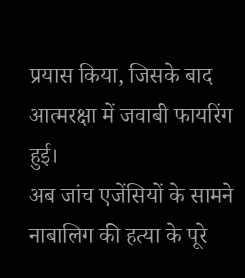प्रयास किया, जिसके बाद आत्मरक्षा में जवाबी फायरिंग हुई।
अब जांच एजेंसियों के सामने नाबालिग की हत्या के पूरे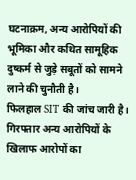घटनाक्रम, अन्य आरोपियों की भूमिका और कथित सामूहिक दुष्कर्म से जुड़े सबूतों को सामने लाने की चुनौती है।
फिलहाल SIT की जांच जारी है। गिरफ्तार अन्य आरोपियों के खिलाफ आरोपों का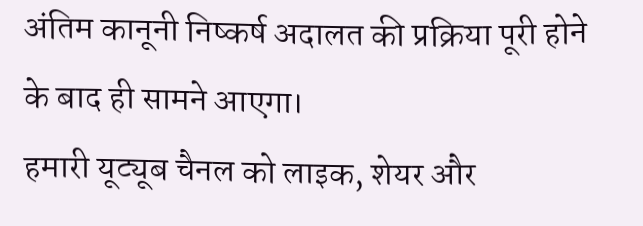अंतिम कानूनी निष्कर्ष अदालत की प्रक्रिया पूरी होने के बाद ही सामने आएगा।
हमारी यूट्यूब चैनल को लाइक, शेयर और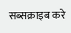सब्सक्राइब करे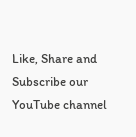Like, Share and Subscribe our YouTube channel